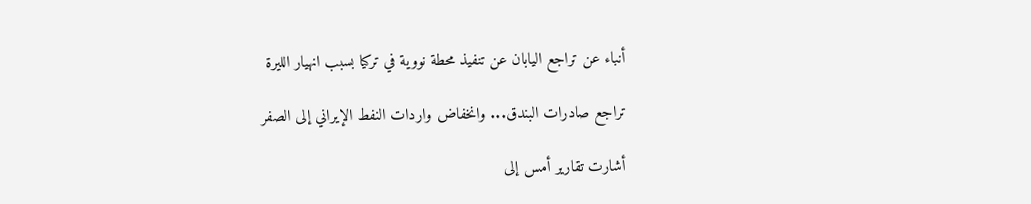أنباء عن تراجع اليابان عن تنفيذ محطة نووية في تركيا بسبب انهيار الليرة

تراجع صادرات البندق... وانخفاض واردات النفط الإيراني إلى الصفر

أشارت تقارير أمس إلى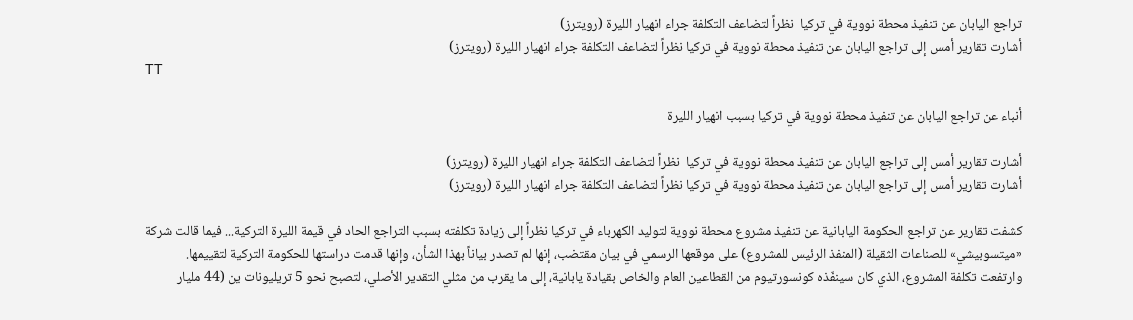تراجع اليابان عن تنفيذ محطة نووية في تركيا  نظراً لتضاعف التكلفة جراء انهيار الليرة (رويترز)
أشارت تقارير أمس إلى تراجع اليابان عن تنفيذ محطة نووية في تركيا نظراً لتضاعف التكلفة جراء انهيار الليرة (رويترز)
TT

أنباء عن تراجع اليابان عن تنفيذ محطة نووية في تركيا بسبب انهيار الليرة

أشارت تقارير أمس إلى تراجع اليابان عن تنفيذ محطة نووية في تركيا  نظراً لتضاعف التكلفة جراء انهيار الليرة (رويترز)
أشارت تقارير أمس إلى تراجع اليابان عن تنفيذ محطة نووية في تركيا نظراً لتضاعف التكلفة جراء انهيار الليرة (رويترز)

كشفت تقارير عن تراجع الحكومة اليابانية عن تنفيذ مشروع محطة نووية لتوليد الكهرباء في تركيا نظراً إلى زيادة تكلفته بسبب التراجع الحاد في قيمة الليرة التركية... فيما قالت شركة «ميتسوبيشي» للصناعات الثقيلة (المنفذ الرئيس للمشروع) على موقعها الرسمي في بيان مقتضب، إنها لم تصدر بياناً بهذا الشأن، وإنها قدمت دراستها للحكومة التركية لتقييمها.
وارتفعت تكلفة المشروع، الذي كان سينفّذه كونسورتيوم من القطاعين العام والخاص بقيادة يابانية، إلى ما يقرب من مثلي التقدير الأصلي، لتصبح نحو 5 تريليونات ين (44 مليار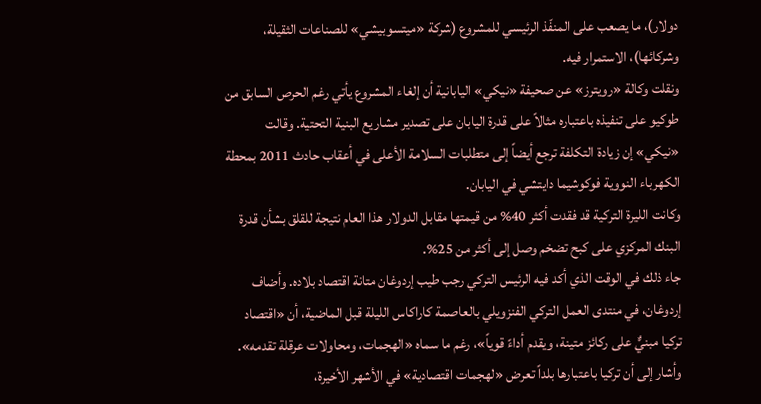دولار)، ما يصعب على المنفّذ الرئيسي للمشروع (شركة «ميتسوبيشي» للصناعات الثقيلة، وشركائها)، الاستمرار فيه.
ونقلت وكالة «رويترز» عن صحيفة «نيكي» اليابانية أن إلغاء المشروع يأتي رغم الحرص السابق من طوكيو على تنفيذه باعتباره مثالاً على قدرة اليابان على تصدير مشاريع البنية التحتية. وقالت «نيكي» إن زيادة التكلفة ترجع أيضاً إلى متطلبات السلامة الأعلى في أعقاب حادث 2011 بمحطة الكهرباء النووية فوكوشيما دايتشي في اليابان.
وكانت الليرة التركية قد فقدت أكثر 40% من قيمتها مقابل الدولار هذا العام نتيجة للقلق بشأن قدرة البنك المركزي على كبح تضخم وصل إلى أكثر من 25%.
جاء ذلك في الوقت الذي أكد فيه الرئيس التركي رجب طيب إردوغان متانة اقتصاد بلاده. وأضاف إردوغان، في منتدى العمل التركي الفنزويلي بالعاصمة كاراكاس الليلة قبل الماضية، أن «اقتصاد تركيا مبنيٌّ على ركائز متينة، ويقدم أداءً قوياً»، رغم ما سماه «الهجمات، ومحاولات عرقلة تقدمه».
وأشار إلى أن تركيا باعتبارها بلداً تعرض «لهجمات اقتصادية» في الأشهر الأخيرة،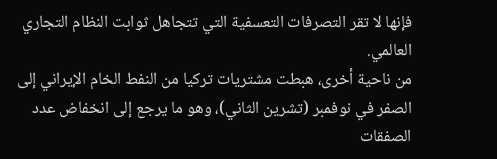فإنها لا تقر التصرفات التعسفية التي تتجاهل ثوابت النظام التجاري العالمي.
من ناحية أخرى، هبطت مشتريات تركيا من النفط الخام الإيراني إلى الصفر في نوفمبر (تشرين الثاني)، وهو ما يرجع إلى انخفاض عدد الصفقات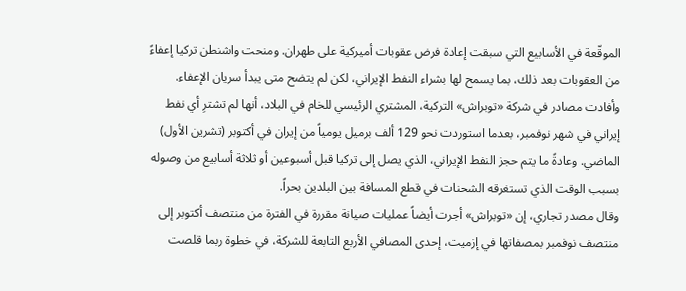الموقّعة في الأسابيع التي سبقت إعادة فرض عقوبات أميركية على طهران. ومنحت واشنطن تركيا إعفاءً من العقوبات بعد ذلك، بما يسمح لها بشراء النفط الإيراني، لكن لم يتضح متى يبدأ سريان الإعفاء. وأفادت مصادر في شركة «توبراش» التركية، المشتري الرئيسي للخام في البلاد، أنها لم تشترِ أي نفط إيراني في شهر نوفمبر، بعدما استوردت نحو 129 ألف برميل يومياً من إيران في أكتوبر (تشرين الأول) الماضي. وعادةً ما يتم حجز النفط الإيراني، الذي يصل إلى تركيا قبل أسبوعين أو ثلاثة أسابيع من وصوله بسبب الوقت الذي تستغرقه الشحنات في قطع المسافة بين البلدين بحراً.
وقال مصدر تجاري، إن «توبراش» أجرت أيضاً عمليات صيانة مقررة في الفترة من منتصف أكتوبر إلى منتصف نوفمبر بمصفاتها في إزميت، إحدى المصافي الأربع التابعة للشركة، في خطوة ربما قلصت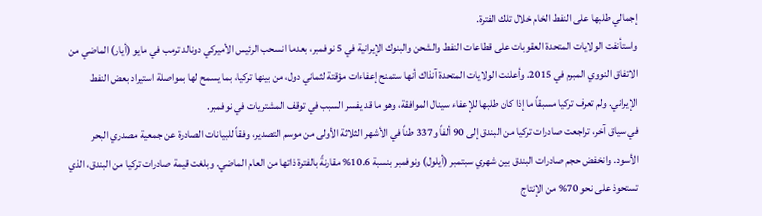إجمالي طلبها على النفط الخام خلال تلك الفترة.
واستأنفت الولايات المتحدة العقوبات على قطاعات النفط والشحن والبنوك الإيرانية في 5 نوفمبر، بعدما انسحب الرئيس الأميركي دونالد ترمب في مايو (أيار) الماضي من الاتفاق النووي المبرم في 2015. وأعلنت الولايات المتحدة آنذاك أنها ستمنح إعفاءات مؤقتة لثماني دول، من بينها تركيا، بما يسمح لها بمواصلة استيراد بعض النفط الإيراني. ولم تعرف تركيا مسبقاً ما إذا كان طلبها للإعفاء سينال الموافقة، وهو ما قد يفسر السبب في توقف المشتريات في نوفمبر.
في سياق آخر، تراجعت صادرات تركيا من البندق إلى 90 ألفاً و337 طناً في الأشهر الثلاثة الأولى من موسم التصدير، وفقاً للبيانات الصادرة عن جمعية مصدري البحر الأسود. وانخفض حجم صادرات البندق بين شهري سبتمبر (أيلول) ونوفمبر بنسبة 10.6% مقارنةً بالفترة ذاتها من العام الماضي. وبلغت قيمة صادرات تركيا من البندق، الذي تستحوذ على نحو 70% من الإنتاج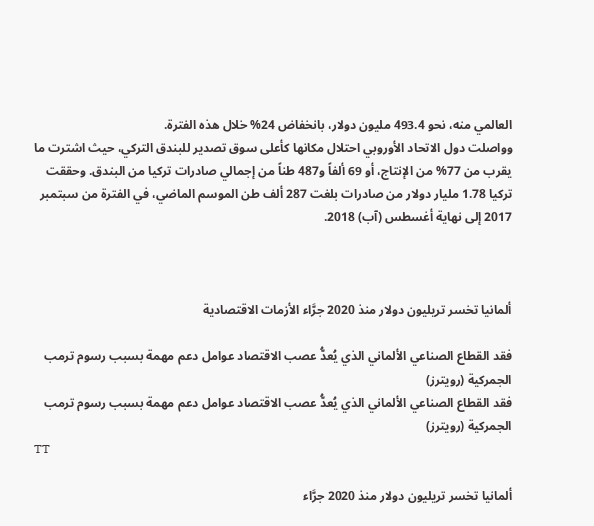العالمي منه، نحو 493.4 مليون دولار، بانخفاض 24% خلال هذه الفترة.
وواصلت دول الاتحاد الأوروبي احتلال مكانها كأعلى سوق تصدير للبندق التركي، حيث اشترت ما يقرب من 77% من الإنتاج، أو 69 ألفاً و487 طناً من إجمالي صادرات تركيا من البندق. وحققت تركيا 1.78 مليار دولار من صادرات بلغت 287 ألف طن الموسم الماضي، في الفترة من سبتمبر 2017 إلى نهاية أغسطس (آب) 2018.



ألمانيا تخسر تريليون دولار منذ 2020 جرَّاء الأزمات الاقتصادية

فقد القطاع الصناعي الألماني الذي يُعدُّ عصب الاقتصاد عوامل دعم مهمة بسبب رسوم ترمب الجمركية (رويترز)
فقد القطاع الصناعي الألماني الذي يُعدُّ عصب الاقتصاد عوامل دعم مهمة بسبب رسوم ترمب الجمركية (رويترز)
TT

ألمانيا تخسر تريليون دولار منذ 2020 جرَّاء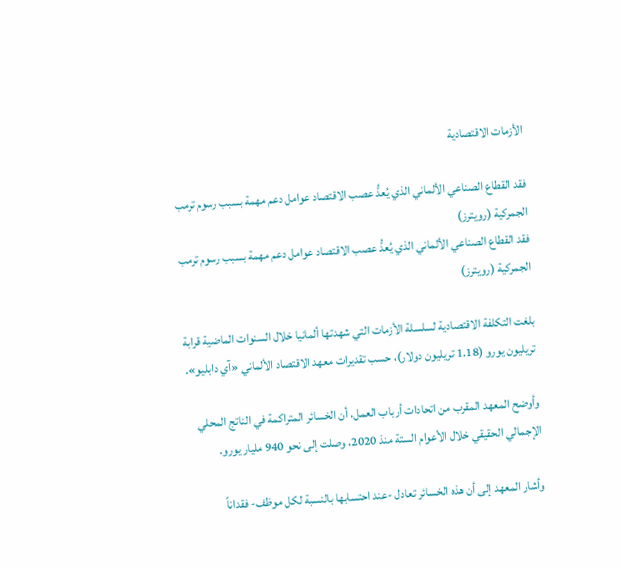الأزمات الاقتصادية

فقد القطاع الصناعي الألماني الذي يُعدُّ عصب الاقتصاد عوامل دعم مهمة بسبب رسوم ترمب الجمركية (رويترز)
فقد القطاع الصناعي الألماني الذي يُعدُّ عصب الاقتصاد عوامل دعم مهمة بسبب رسوم ترمب الجمركية (رويترز)

بلغت التكلفة الاقتصادية لسلسلة الأزمات التي شهدتها ألمانيا خلال السنوات الماضية قرابة تريليون يورو (1.18 تريليون دولار)، حسب تقديرات معهد الاقتصاد الألماني «آي دابليو».

وأوضح المعهد المقرب من اتحادات أرباب العمل، أن الخسائر المتراكمة في الناتج المحلي الإجمالي الحقيقي خلال الأعوام الستة منذ 2020، وصلت إلى نحو 940 مليار يورو.

وأشار المعهد إلى أن هذه الخسائر تعادل -عند احتسابها بالنسبة لكل موظف- فقداناً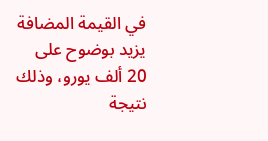في القيمة المضافة يزيد بوضوح على 20 ألف يورو، وذلك نتيجة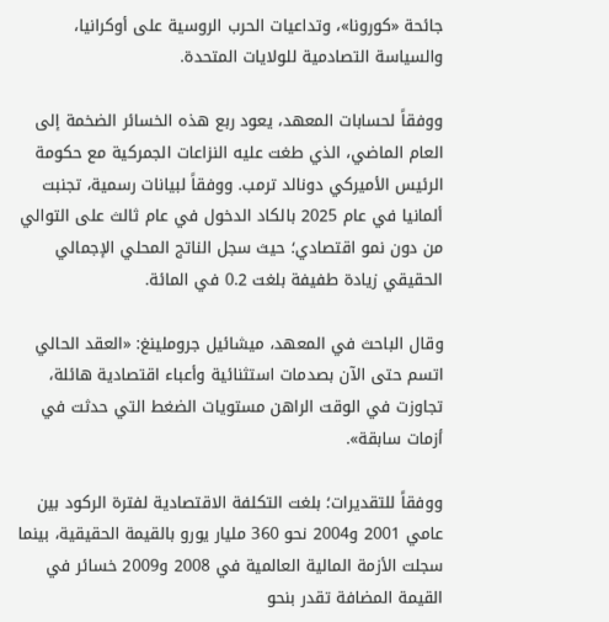جائحة «كورونا»، وتداعيات الحرب الروسية على أوكرانيا، والسياسة التصادمية للولايات المتحدة.

ووفقاً لحسابات المعهد، يعود ربع هذه الخسائر الضخمة إلى العام الماضي، الذي طغت عليه النزاعات الجمركية مع حكومة الرئيس الأميركي دونالد ترمب. ووفقاً لبيانات رسمية، تجنبت ألمانيا في عام 2025 بالكاد الدخول في عام ثالث على التوالي من دون نمو اقتصادي؛ حيث سجل الناتج المحلي الإجمالي الحقيقي زيادة طفيفة بلغت 0.2 في المائة.

وقال الباحث في المعهد، ميشائيل جروملينغ: «العقد الحالي اتسم حتى الآن بصدمات استثنائية وأعباء اقتصادية هائلة، تجاوزت في الوقت الراهن مستويات الضغط التي حدثت في أزمات سابقة».

ووفقاً للتقديرات؛ بلغت التكلفة الاقتصادية لفترة الركود بين عامي 2001 و2004 نحو 360 مليار يورو بالقيمة الحقيقية، بينما سجلت الأزمة المالية العالمية في 2008 و2009 خسائر في القيمة المضافة تقدر بنحو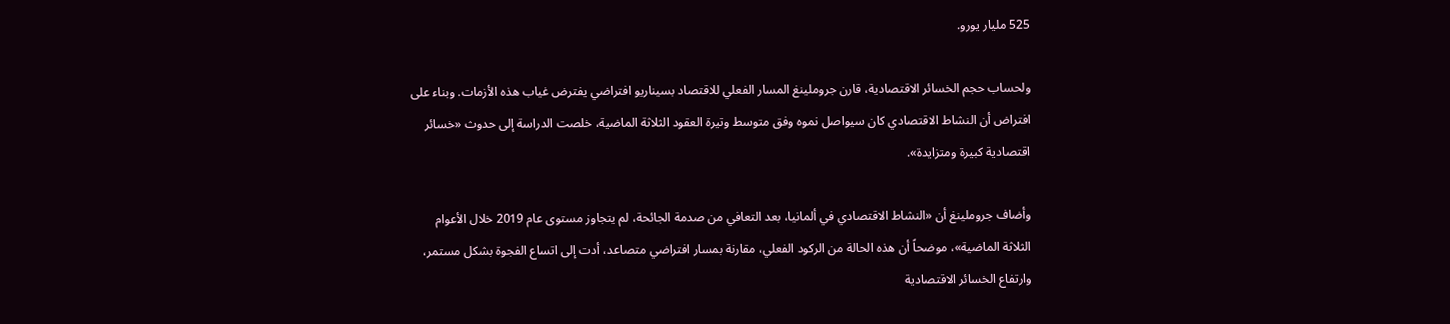525 مليار يورو.

ولحساب حجم الخسائر الاقتصادية، قارن جروملينغ المسار الفعلي للاقتصاد بسيناريو افتراضي يفترض غياب هذه الأزمات. وبناء على افتراض أن النشاط الاقتصادي كان سيواصل نموه وفق متوسط وتيرة العقود الثلاثة الماضية، خلصت الدراسة إلى حدوث «خسائر اقتصادية كبيرة ومتزايدة».

وأضاف جروملينغ أن «النشاط الاقتصادي في ألمانيا، بعد التعافي من صدمة الجائحة، لم يتجاوز مستوى عام 2019 خلال الأعوام الثلاثة الماضية»، موضحاً أن هذه الحالة من الركود الفعلي، مقارنة بمسار افتراضي متصاعد، أدت إلى اتساع الفجوة بشكل مستمر، وارتفاع الخسائر الاقتصادية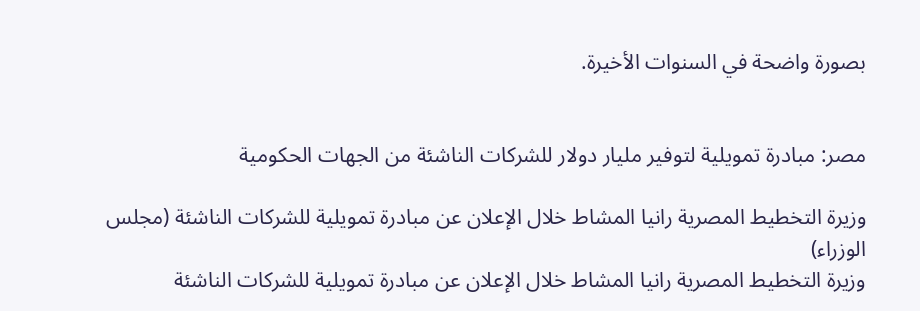بصورة واضحة في السنوات الأخيرة.


مصر: مبادرة تمويلية لتوفير مليار دولار للشركات الناشئة من الجهات الحكومية

وزيرة التخطيط المصرية رانيا المشاط خلال الإعلان عن مبادرة تمويلية للشركات الناشئة (مجلس الوزراء)
وزيرة التخطيط المصرية رانيا المشاط خلال الإعلان عن مبادرة تمويلية للشركات الناشئة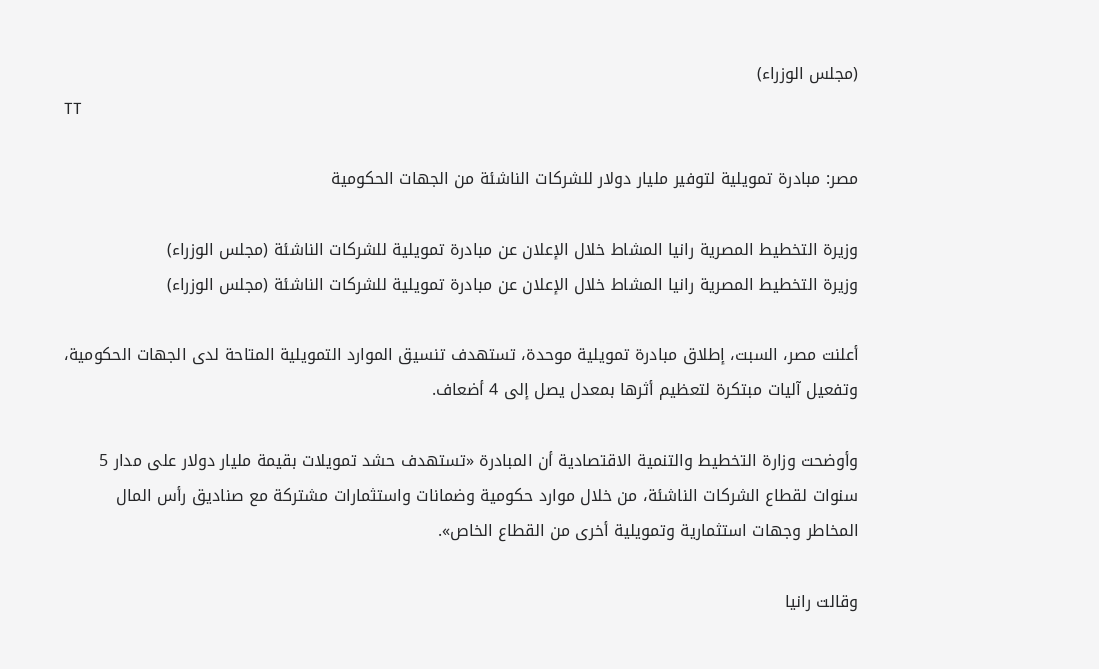(مجلس الوزراء)
TT

مصر: مبادرة تمويلية لتوفير مليار دولار للشركات الناشئة من الجهات الحكومية

وزيرة التخطيط المصرية رانيا المشاط خلال الإعلان عن مبادرة تمويلية للشركات الناشئة (مجلس الوزراء)
وزيرة التخطيط المصرية رانيا المشاط خلال الإعلان عن مبادرة تمويلية للشركات الناشئة (مجلس الوزراء)

أعلنت مصر، السبت، إطلاق مبادرة تمويلية موحدة، تستهدف تنسيق الموارد التمويلية المتاحة لدى الجهات الحكومية، وتفعيل آليات مبتكرة لتعظيم أثرها بمعدل يصل إلى 4 أضعاف.

وأوضحت وزارة التخطيط والتنمية الاقتصادية أن المبادرة «تستهدف حشد تمويلات بقيمة مليار دولار على مدار 5 سنوات لقطاع الشركات الناشئة، من خلال موارد حكومية وضمانات واستثمارات مشتركة مع صناديق رأس المال المخاطر وجهات استثمارية وتمويلية أخرى من القطاع الخاص».

وقالت رانيا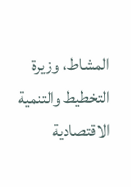المشاط، وزيرة التخطيط والتنمية الاقتصادية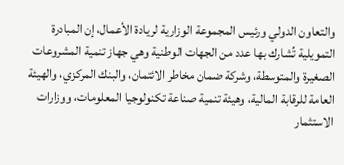والتعاون الدولي ورئيس المجموعة الوزارية لريادة الأعمال، إن المبادرة التمويلية تُشارك بها عدد من الجهات الوطنية وهي جهاز تنمية المشروعات الصغيرة والمتوسطة، وشركة ضمان مخاطر الائتمان، والبنك المركزي، والهيئة العامة للرقابة المالية، وهيئة تنمية صناعة تكنولوجيا المعلومات، ووزارات الاستثمار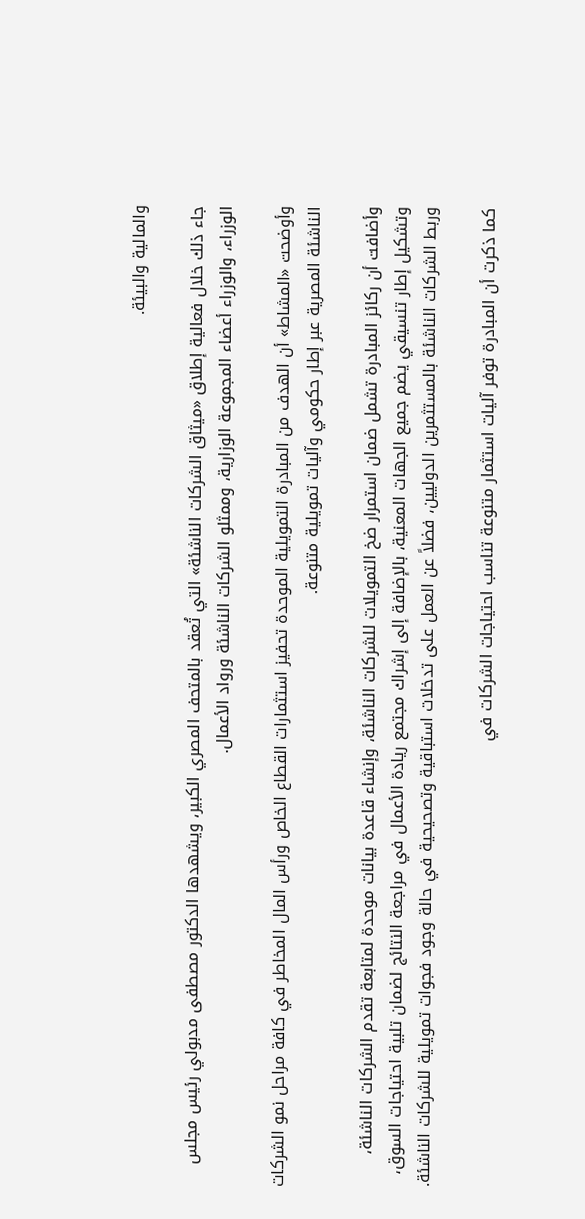والمالية والبيئة.

جاء ذلك خلال فعالية إطلاق «ميثاق الشركات الناشئة» التي تُعقد بالمتحف المصري الكبير، ويشهدها الدكتور مصطفى مدبولي رئيس مجلس الوزراء، والوزراء أعضاء المجموعة الوزارية، وممثلو الشركات الناشئة ورواد الأعمال.

وأوضحت «المشاط» أن الهدف من المبادرة التمويلية الموحدة تحفيز استثمارات القطاع الخاص ورأس المال المخاطر في كافة مراحل نمو الشركات الناشئة المصرية عبر إطار حكومي وآليات تمويلية متنوعة.

وأضافت أن ركائز المبادرة تشمل ضمان استمرار ضخ التمويلات للشركات الناشئة، وإنشاء قاعدة بيانات موحدة لمتابعة تقدم الشركات الناشئة، وتشكيل إطار تنسيقي يضم جميع الجهات المعنية، بالإضافة إلى إشراك مجتمع ريادة الأعمال في مراجعة النتائج لضمان تلبية احتياجات السوق، وربط الشركات الناشئة بالمستثمرين الدوليين، فضلاً عن العمل على تدخلات استباقية وتصحيحية في حالة وجود فجوات تمويلية للشركات الناشئة.

كما ذكرت أن المبادرة توفر آليات استثمار متنوعة تناسب احتياجات الشركات في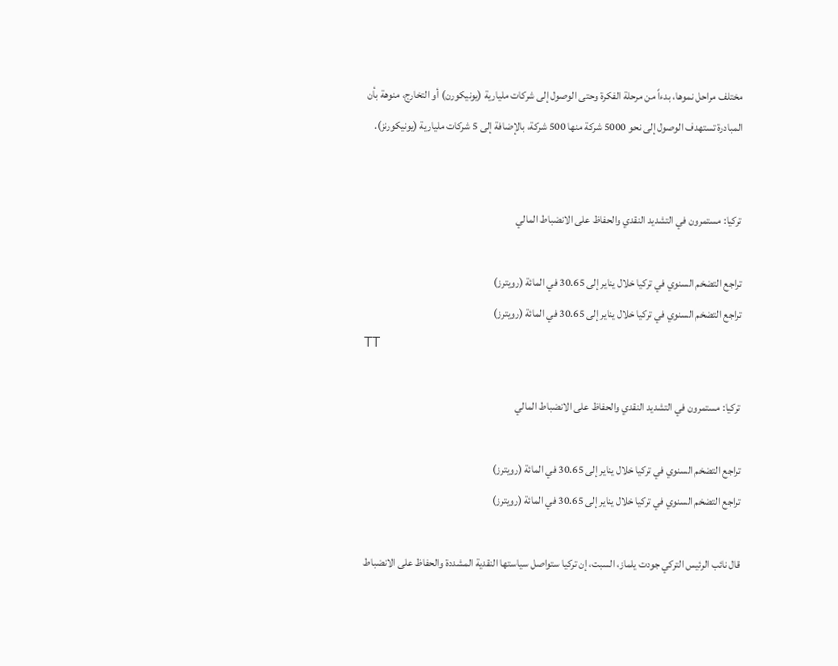مختلف مراحل نموها، بدءاً من مرحلة الفكرة وحتى الوصول إلى شركات مليارية (يونيكورن) أو التخارج، منوهة بأن المبادرة تستهدف الوصول إلى نحو 5000 شركة منها 500 شركة، بالإضافة إلى 5 شركات مليارية (يونيكورنز).


تركيا: مستمرون في التشديد النقدي والحفاظ على الانضباط المالي

تراجع التضخم السنوي في تركيا خلال يناير إلى 30.65 في المائة (رويترز)
تراجع التضخم السنوي في تركيا خلال يناير إلى 30.65 في المائة (رويترز)
TT

تركيا: مستمرون في التشديد النقدي والحفاظ على الانضباط المالي

تراجع التضخم السنوي في تركيا خلال يناير إلى 30.65 في المائة (رويترز)
تراجع التضخم السنوي في تركيا خلال يناير إلى 30.65 في المائة (رويترز)

قال نائب الرئيس التركي جودت يلماز، السبت، إن تركيا ستواصل سياستها النقدية المشددة والحفاظ على الانضباط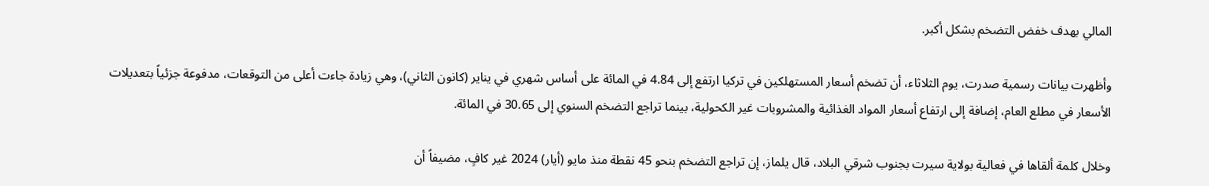المالي بهدف خفض التضخم بشكل أكبر.

وأظهرت بيانات رسمية صدرت، يوم الثلاثاء، أن تضخم أسعار المستهلكين في تركيا ارتفع إلى 4.84 في المائة على أساس شهري في يناير (كانون الثاني)، وهي زيادة جاءت أعلى من التوقعات، مدفوعة جزئياً بتعديلات الأسعار في ‌مطلع العام، ‌إضافة إلى ارتفاع أسعار ‌المواد الغذائية والمشروبات غير ‌الكحولية، بينما تراجع التضخم السنوي إلى 30.65 في المائة.

وخلال كلمة ألقاها في فعالية بولاية سيرت بجنوب شرقي البلاد، قال يلماز، إن تراجع التضخم بنحو 45 نقطة منذ مايو (أيار) 2024 غير كافٍ، مضيفاً أن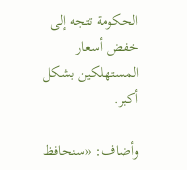الحكومة تتجه إلى خفض أسعار المستهلكين بشكل أكبر.

وأضاف: «سنحافظ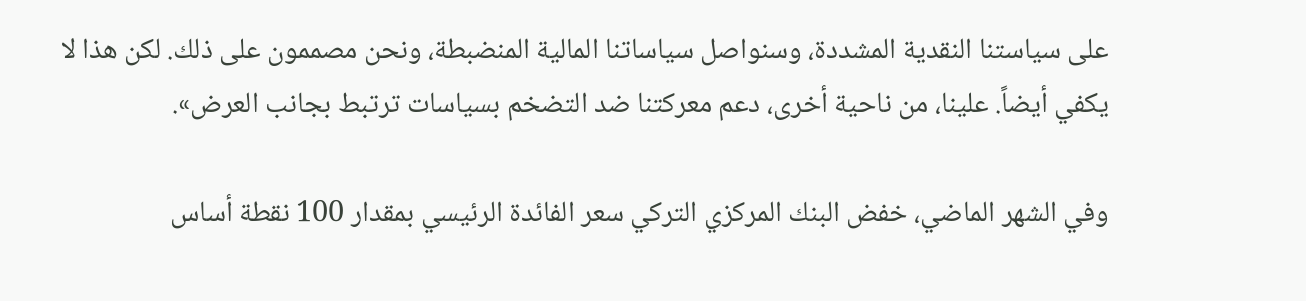على سياستنا ‌النقدية المشددة، وسنواصل سياساتنا المالية المنضبطة، ونحن مصممون على ذلك. لكن هذا لا يكفي أيضاً. علينا، من ناحية أخرى، دعم معركتنا ضد التضخم بسياسات ترتبط بجانب العرض».

وفي الشهر الماضي، خفض البنك المركزي التركي سعر الفائدة الرئيسي بمقدار 100 نقطة أساس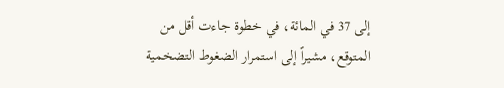إلى 37 في المائة، في خطوة جاءت أقل من المتوقع، مشيراً إلى استمرار الضغوط التضخمية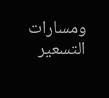ومسارات التسعير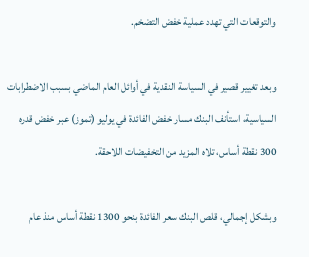والتوقعات التي تهدد عملية خفض التضخم.

وبعد تغيير قصير في السياسة النقدية في أوائل العام الماضي بسبب الاضطرابات السياسية، استأنف البنك مسار خفض الفائدة في يوليو (تموز) عبر خفض قدره 300 نقطة أساس، تلاه المزيد من التخفيضات اللاحقة.

وبشكل إجمالي، قلص البنك سعر الفائدة بنحو 1300 نقطة أساس منذ عام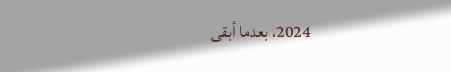2024، بعدما أبقى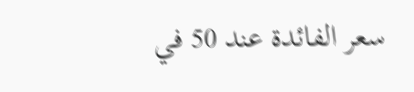سعر الفائدة عند ‌50 في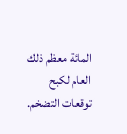المائة معظم ذلك العام لكبح توقعات التضخم.